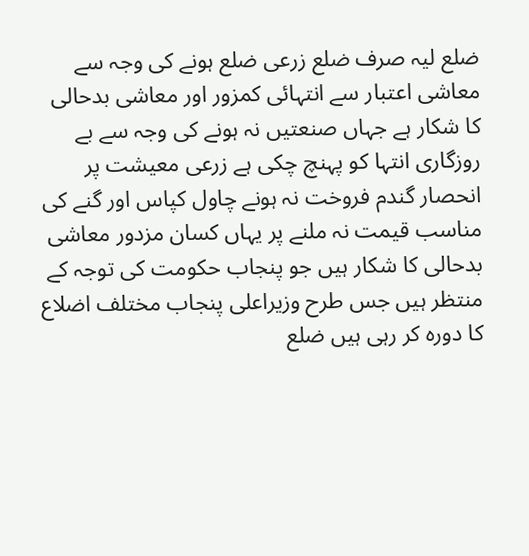ضلع لیہ صرف ضلع زرعی ضلع ہونے کی وجہ سے معاشی اعتبار سے انتہائی کمزور اور معاشی بدحالی کا شکار ہے جہاں صنعتیں نہ ہونے کی وجہ سے بے روزگاری انتہا کو پہنچ چکی ہے زرعی معیشت پر انحصار گندم فروخت نہ ہونے چاول کپاس اور گنے کی مناسب قیمت نہ ملنے پر یہاں کسان مزدور معاشی بدحالی کا شکار ہیں جو پنجاب حکومت کی توجہ کے منتظر ہیں جس طرح وزیراعلی پنجاب مختلف اضلاع کا دورہ کر رہی ہیں ضلع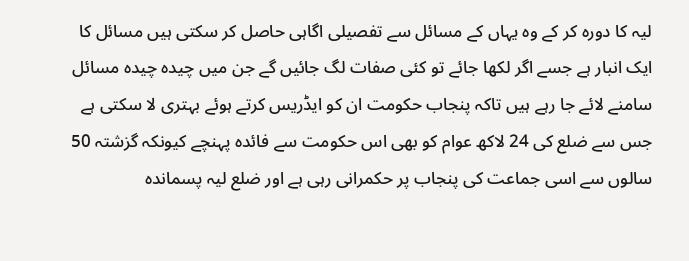لیہ کا دورہ کر کے وہ یہاں کے مسائل سے تفصیلی اگاہی حاصل کر سکتی ہیں مسائل کا ایک انبار ہے جسے اگر لکھا جائے تو کئی صفات لگ جائیں گے جن میں چیدہ چیدہ مسائل سامنے لائے جا رہے ہیں تاکہ پنجاب حکومت ان کو ایڈریس کرتے ہوئے بہتری لا سکتی ہے جس سے ضلع کی 24 لاکھ عوام کو بھی اس حکومت سے فائدہ پہنچے کیونکہ گزشتہ 50 سالوں سے اسی جماعت کی پنجاب پر حکمرانی رہی ہے اور ضلع لیہ پسماندہ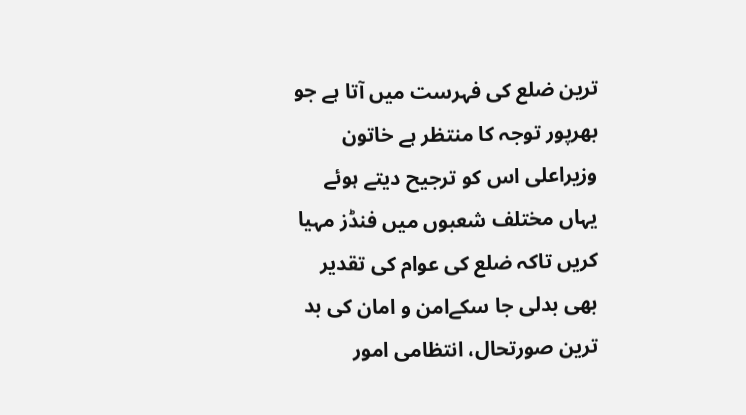ترین ضلع کی فہرست میں آتا ہے جو بھرپور توجہ کا منتظر ہے خاتون وزیراعلی اس کو ترجیح دیتے ہوئے یہاں مختلف شعبوں میں فنڈز مہیا کریں تاکہ ضلع کی عوام کی تقدیر بھی بدلی جا سکےامن و امان کی بد ترین صورتحال، انتظامی امور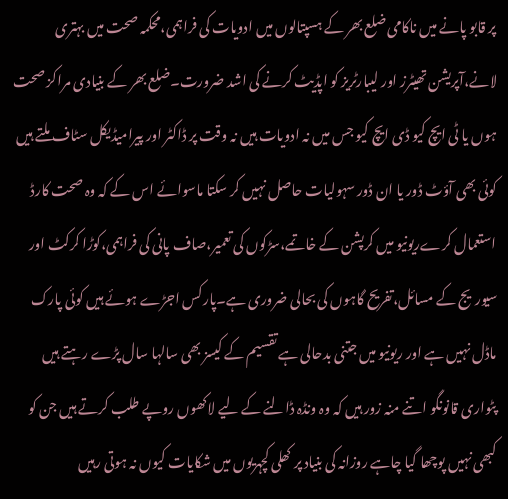پر قابو پانے میں ناکامی ضلع بھر کے ہسپتالوں میں ادویات کی فراہمی،محکمہ صحت میں بہتری لانے،آپریشن تھیٹرز اور لیبارٹریز کو اپڈیٹ کرنے کی اشد ضرورت۔ضلع بھر کے بنیادی مراکز صحت ہوں یا ٹی ایچ کیو ڈی ایچ کیو جس میں نہ ادویات ہیں نہ وقت پر ڈاکٹر اور پیرامیڈیکل سٹاف ملتے ہیں کوئی بھی آؤٹ ڈور یا ان ڈور سہولیات حاصل نہیں کر سکتا ماسوائے اس کے کہ وہ صحت کارڈ استعمال کرےریونیو میں کرپشن کے خاتمے،سڑکوں کی تعمیر،صاف پانی کی فراہمی،کوڑا کرکٹ اور سیوریج کے مسائل،تفریح گاہوں کی بحالی ضروری ہے۔پارکس اجڑے ہوئے ہیں کوئی پارک ماڈل نہیں ہے اور ریونیو میں جتنی بدحالی ہے تقسیم کے کیسز بھی سالہا سال پڑے رہتے ہیں پٹواری قانونگو اتنے منہ زور ہیں کہ وہ ونڈہ ڈالنے کے لیے لاکھوں روپے طلب کرتے ہیں جن کو کبھی نہیں پوچھا گیا چاہے روزانہ کی بنیاد پر کھلی کچہریوں میں شکایات کیوں نہ ہوتی رہیں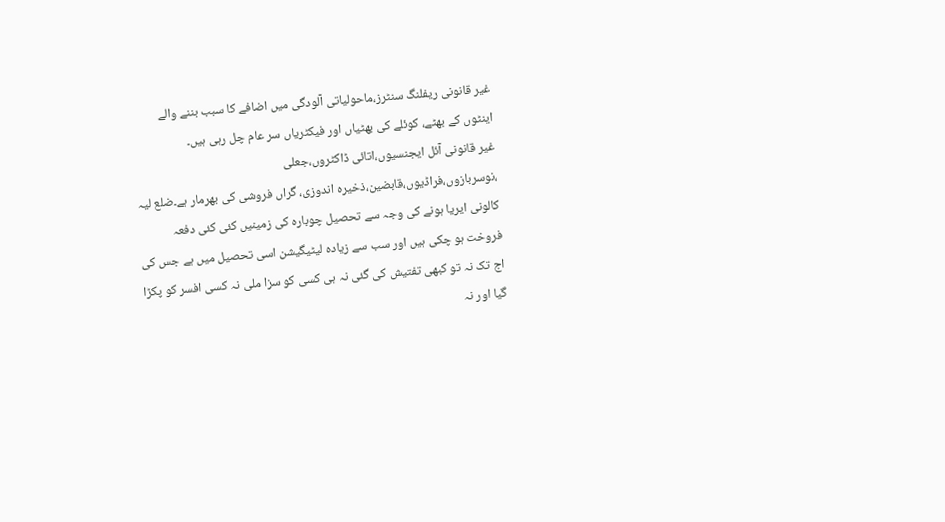غیر قانونی ریفلنگ سنٹرز،ماحولیاتی آلودگی میں اضافے کا سبب بننے والے اینٹوں کے بھٹے، کوئلے کی بھٹیاں اور فیکٹریاں سر عام چل رہی ہیں۔
غیر قانونی آئل ایجنسیوں،اتائی ڈاکٹروں،جعلی ،نوسربازوں،فراڈیوں،قابضین،ذخیرہ اندوزی، گراں فروشی کی بھرمار ہے۔ضلع لیہ کالونی ایریا ہونے کی وجہ سے تحصیل چوبارہ کی زمینیں کئی کئی دفعہ فروخت ہو چکی ہیں اور سب سے زیادہ لیٹیگیشن اسی تحصیل میں ہے جس کی اج تک نہ تو کبھی تفتیش کی گئی نہ ہی کسی کو سزا ملی نہ کسی افسر کو پکڑا گیا اور نہ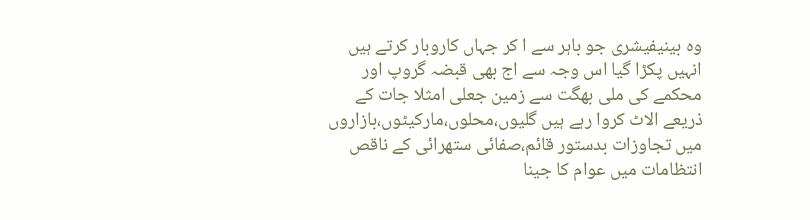وہ بینیفیشری جو باہر سے ا کر جہاں کاروبار کرتے ہیں انہیں پکڑا گیا اس وجہ سے اج بھی قبضہ گروپ اور محکمے کی ملی بھگت سے زمین جعلی امثلا جات کے ذریعے الاٹ کروا رہے ہیں گلیوں،محلوں،مارکیٹوں،بازاروں میں تجاوزات بدستور قائم،صفائی ستھرائی کے ناقص انتظامات میں عوام کا جینا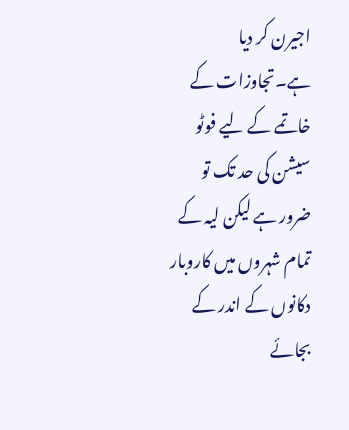اجیرن کر دیا ہے۔تجاوزات کے خاتمے کے لیے فوٹو سیشن کی حد تک تو ضرور ہے لیکن لیہ کے تمام شہروں میں کاروبار دکانوں کے اندر کے بجائے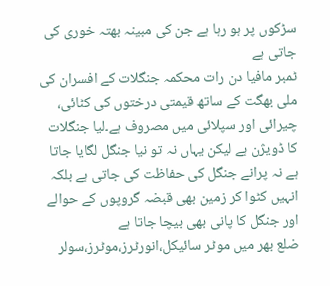سڑکوں پر ہو رہا ہے جن کی مبینہ بھتہ خوری کی جاتی ہے
ٹمبر مافیا دن رات محکمہ جنگلات کے افسران کی ملی بھگت کے ساتھ قیمتی درختوں کی کٹائی، چیرائی اور سپلائی میں مصروف ہے۔لیا جنگلات کا ڈویژن ہے لیکن یہاں نہ تو نیا جنگل لگایا جاتا ہے نہ پرانے جنگل کی حفاظت کی جاتی ہے بلکہ انہیں کٹوا کر زمین بھی قبضہ گروپوں کے حوالے اور جنگل کا پانی بھی بیچا جاتا ہے
ضلع بھر میں موٹر سائیکل،انورٹرز،موٹرز،سولر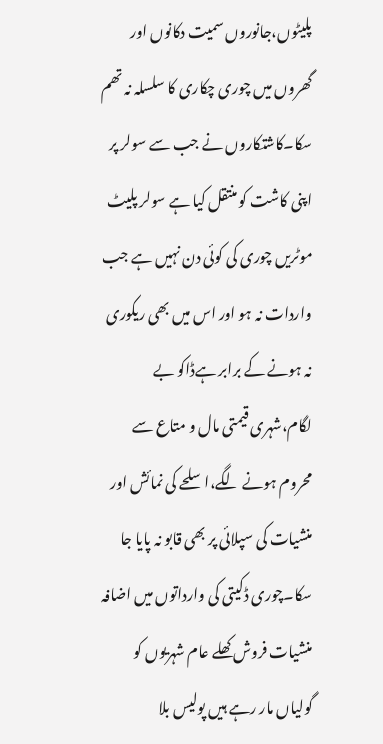پلیٹوں،جانوروں سمیت دکانوں اور گھروں میں چوری چکاری کا سلسلہ نہ تھم سکا۔کاشتکاروں نے جب سے سولر پر اپنی کاشت کو منتقل کیا ہے سولر پلیٹ موٹریں چوری کی کوئی دن نہیں ہے جب واردات نہ ہو اور اس میں بھی ریکوری نہ ہونے کے برابر ہےڈاکو بے لگام،شہری قیمتی مال و متاع سے محروم ہونے لگے،اسلحے کی نمائش اور منشیات کی سپلائی پر بھی قابو نہ پایا جا سکا۔چوری ڈکیتی کی وارداتوں میں اضافہ منشیات فروش کھلے عام شہریوں کو گولیاں مار رہے ہیں پولیس بلا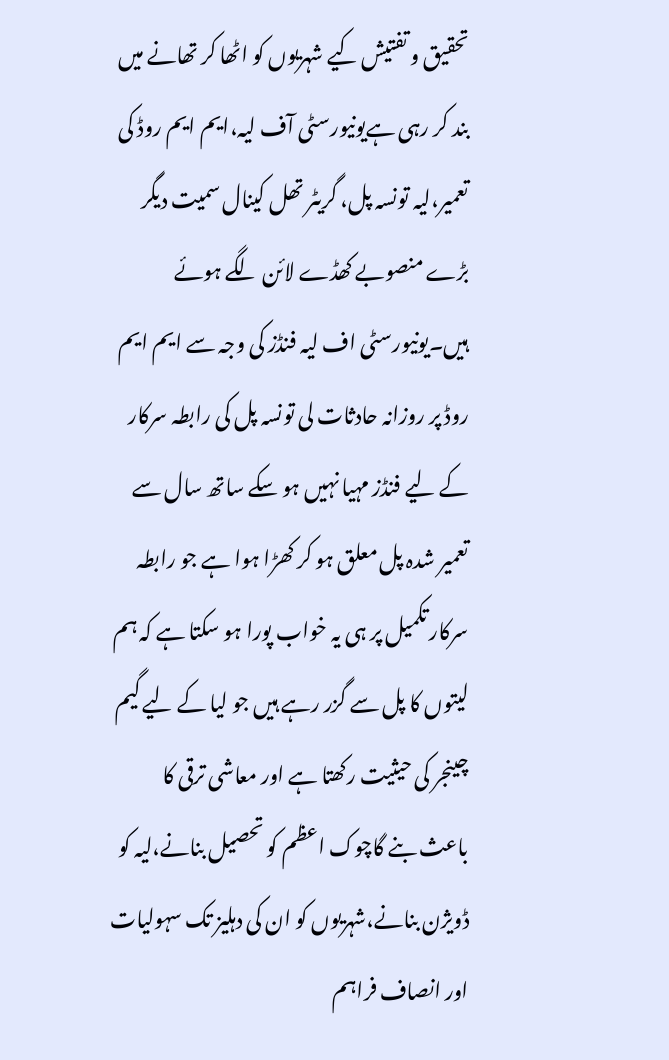تحقیق و تفتیش کیے شہریوں کو اٹھا کر تھانے میں بند کر رہی ہےیونیورسٹی آف لیہ،ایم ایم روڈ کی تعمیر،لیہ تونسہ پل، گریٹر تھل کینال سمیت دیگر بڑے منصوبے کھڈے لائن لگے ہوئے ہیں۔یونیورسٹی اف لیہ فنڈز کی وجہ سے ایم ایم روڈ پر روزانہ حادثات لی تونسہ پل کی رابطہ سرکار کے لیے فنڈز مہیا نہیں ہو سکے ساتھ سال سے تعمیر شدہ پل معلق ہو کر کھڑا ہوا ہے جو رابطہ سرکار تکمیل پر ہی یہ خواب پورا ہو سکتا ہے کہ ہم لیتوں کا پل سے گزر رہے ہیں جو لیا کے لیے گیم چینجر کی حیثیت رکھتا ہے اور معاشی ترقی کا باعث بنے گاچوک اعظم کو تحصیل بنانے،لیہ کو ڈویژن بنانے،شہریوں کو ان کی دہلیز تک سہولیات اور انصاف فراہم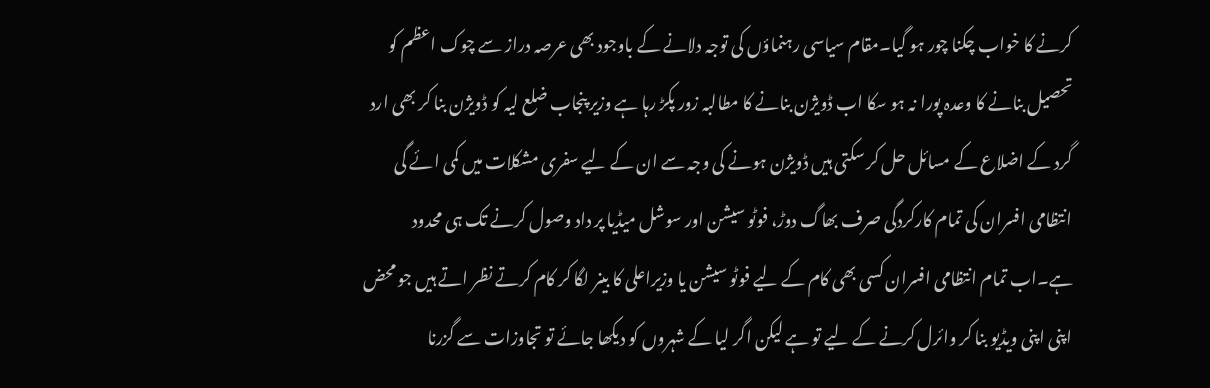کرنے کا خواب چکنا چور ہو گیا۔مقام سیاسی رہنماؤں کی توجہ دلانے کے باوجود بھی عرصہ دراز سے چوک اعظم کو تحصیل بنانے کا وعدہ پورا نہ ہو سکا اب ڈویژن بنانے کا مطالبہ زور پکڑ رہا ہے وزیر پنجاب ضلع لیہ کو ڈویژن بنا کر بھی ارد گرد کے اضلاع کے مسائل حل کر سکتی ہیں ڈویژن ہونے کی وجہ سے ان کے لیے سفری مشکلات میں کمی ائے گی انتظامی افسران کی تمام کارکردگی صرف بھاگ دوڑ، فوٹو سیشن اور سوشل میڈیا پر داد وصول کرنے تک ہی محدود ہے۔اب تمام انتظامی افسران کسی بھی کام کے لیے فوٹو سیشن یا وزیراعلی کا بینر لگا کر کام کرتے نظر اتے ہیں جو محض اپنی اپنی ویڈیو بنا کر وائرل کرنے کے لیے تو ہے لیکن اگر لیا کے شہروں کو دیکھا جائے تو تجاوزات سے گزرنا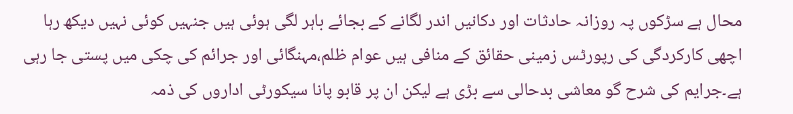محال ہے سڑکوں پہ روزانہ حادثات اور دکانیں اندر لگانے کے بجائے باہر لگی ہوئی ہیں جنہیں کوئی نہیں دیکھ رہا
اچھی کارکردگی کی رپورٹس زمینی حقائق کے منافی ہیں عوام ظلم،مہنگائی اور جرائم کی چکی میں پستی جا رہی ہے۔جرایم کی شرح گو معاشی بدحالی سے بڑی ہے لیکن ان پر قابو پانا سیکورٹی اداروں کی ذمہ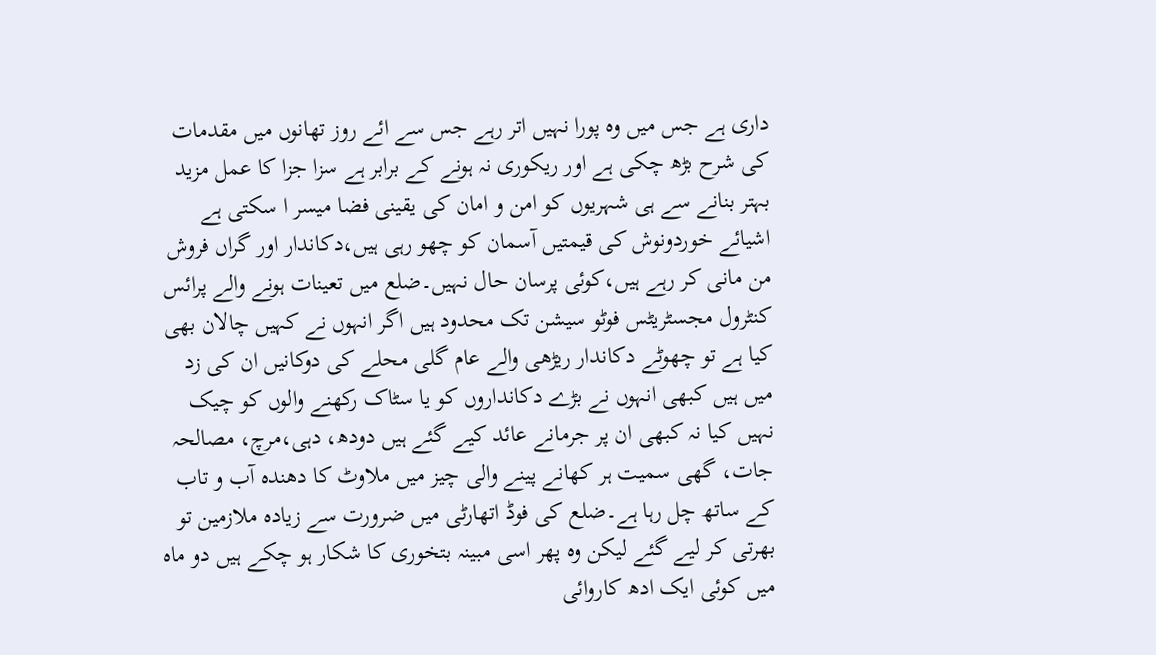داری ہے جس میں وہ پورا نہیں اتر رہے جس سے ائے روز تھانوں میں مقدمات کی شرح بڑھ چکی ہے اور ریکوری نہ ہونے کے برابر ہے سزا جزا کا عمل مزید بہتر بنانے سے ہی شہریوں کو امن و امان کی یقینی فضا میسر ا سکتی ہے
اشیائے خوردونوش کی قیمتیں آسمان کو چھو رہی ہیں،دکاندار اور گراں فروش من مانی کر رہے ہیں،کوئی پرسان حال نہیں۔ضلع میں تعینات ہونے والے پرائس کنٹرول مجسٹریٹس فوٹو سیشن تک محدود ہیں اگر انہوں نے کہیں چالان بھی کیا ہے تو چھوٹے دکاندار ریڑھی والے عام گلی محلے کی دوکانیں ان کی زد میں ہیں کبھی انہوں نے بڑے دکانداروں کو یا سٹاک رکھنے والوں کو چیک نہیں کیا نہ کبھی ان پر جرمانے عائد کیے گئے ہیں دودھ، دہی،مرچ، مصالحہ جات، گھی سمیت ہر کھانے پینے والی چیز میں ملاوٹ کا دھندہ آب و تاب کے ساتھ چل رہا ہے۔ضلع کی فوڈ اتھارٹی میں ضرورت سے زیادہ ملازمین تو بھرتی کر لیے گئے لیکن وہ پھر اسی مبینہ بتخوری کا شکار ہو چکے ہیں دو ماہ میں کوئی ایک ادھ کاروائی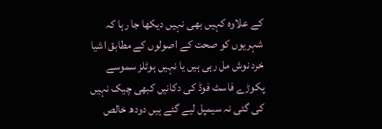کے علاوہ کہیں بھی نہیں دیکھا جا رہا کہ شہریوں کو صحت کے اصولوں کے مطابق اشیا خرد نوش مل رہی ہیں یا نہیں ہوٹلز سموسے پکوڑے فاسٹ فوڈ کی دکانیں کبھی چیک نہیں کی گئی نہ سیمپل لیے گئے ہیں دودھ خالص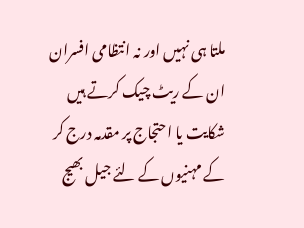ملتا ہی نہیں اور نہ انتظامی افسران ان کے ریٹ چیک کرتے ہیں شکایت یا احتجاج پر مقدمہ درج کر کے مہنیوں کے لئے جیل بھیج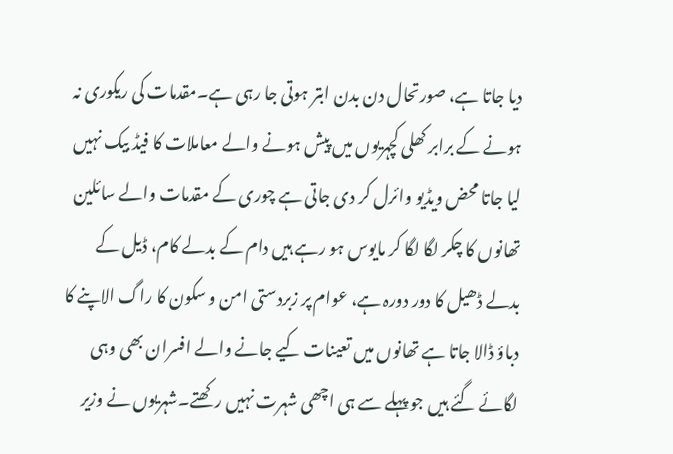دیا جاتا ہے، صورتحال دن بدن ابتر ہوتی جا رہی ہے۔مقدمات کی ریکوری نہ ہونے کے برابر کھلی کچہریوں میں پیش ہونے والے معاملات کا فیڈ بیک نہیں لیا جاتا محض ویڈیو وائرل کر دی جاتی ہے چوری کے مقدمات والے سائلین تھانوں کا چکر لگا لگا کر مایوس ہو رہے ہیں دام کے بدلے کام، ڈیل کے بدلے ڈھیل کا دور دورہ ہے، عوام پر زبردستی امن و سکون کا راگ الاپنے کا دباؤ ڈالا جاتا ہے تھانوں میں تعینات کیے جانے والے افسران بھی وہی لگائے گئے ہیں جو پہلے سے ہی اچھی شہرت نہیں رکھتے۔شہریوں نے وزیر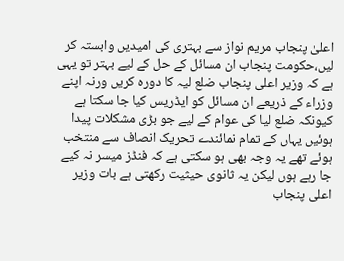اعلیٰ پنجاب مریم نواز سے بہتری کی امیدیں وابستہ کر لیں،حکومت پنجاب ان مسائل کے حل کے لیے بہتر تو یہی ہے کہ وزیر اعلی پنجاب ضلع لیہ کا دورہ کریں ورنہ اپنے وزراء کے ذریعے ان مسائل کو ایڈریس کیا جا سکتا ہے کیونکہ ضلع لیا کی عوام کے لیے جو بڑی مشکلات پیدا ہوئیں یہاں کے تمام نمائندے تحریک انصاف سے منتخب ہوئے تھے یہ وجہ بھی ہو سکتی ہے کہ فنڈز میسر نہ کیے جا رہے ہوں لیکن یہ ثانوی حیثیت رکھتی ہے بات وزیر اعلی پنجاب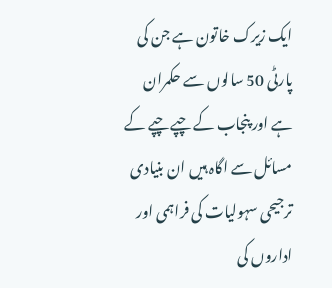ایک زیرک خاتون ہے جن کی پارٹی 50 سالوں سے حکمران ہے اور پنجاب کے چپے چپے کے مسائل سے اگاہ ہیں ان بنیادی ترجیحی سہولیات کی فراہمی اور اداروں کی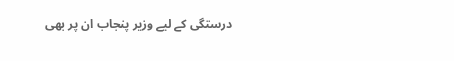درستگی کے لیے وزیر پنجاب ان پر بھی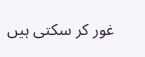غور کر سکتی ہیں